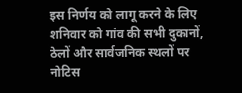इस निर्णय को लागू करने के लिए शनिवार को गांव की सभी दुकानों, ठेलों और सार्वजनिक स्थलों पर नोटिस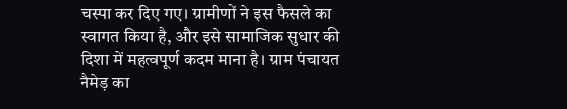चस्पा कर दिए गए। ग्रामीणों ने इस फैसले का स्वागत किया है, और इसे सामाजिक सुधार की दिशा में महत्वपूर्ण कदम माना है। ग्राम पंचायत नैमेड़ का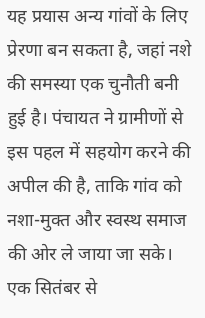यह प्रयास अन्य गांवों के लिए प्रेरणा बन सकता है, जहां नशे की समस्या एक चुनौती बनी हुई है। पंचायत ने ग्रामीणों से इस पहल में सहयोग करने की अपील की है, ताकि गांव को नशा-मुक्त और स्वस्थ समाज की ओर ले जाया जा सके।
एक सितंबर से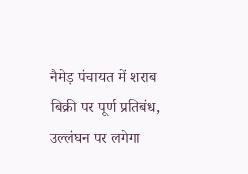नैमेड़ पंचायत में शराब बिक्री पर पूर्ण प्रतिबंध, उल्लंघन पर लगेगा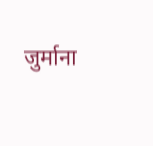जुर्माना